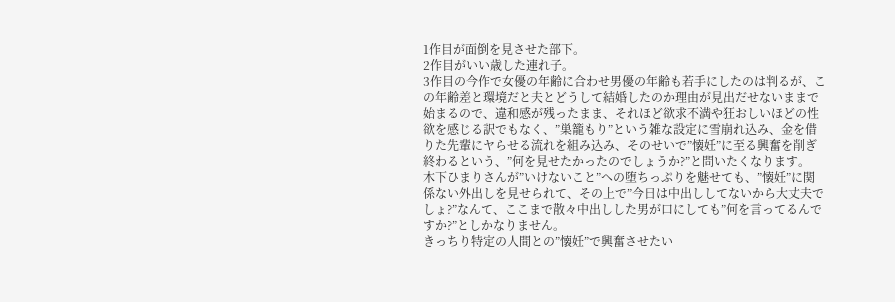1作目が面倒を見させた部下。
2作目がいい歳した連れ子。
3作目の今作で女優の年齢に合わせ男優の年齢も若手にしたのは判るが、この年齢差と環境だと夫とどうして結婚したのか理由が見出だせないままで始まるので、違和感が残ったまま、それほど欲求不満や狂おしいほどの性欲を感じる訳でもなく、”巣籠もり”という雑な設定に雪崩れ込み、金を借りた先輩にヤらせる流れを組み込み、そのせいで”懐妊”に至る興奮を削ぎ終わるという、”何を見せたかったのでしょうか?”と問いたくなります。
木下ひまりさんが”いけないこと”への堕ちっぷりを魅せても、”懐妊”に関係ない外出しを見せられて、その上で”今日は中出ししてないから大丈夫でしょ?”なんて、ここまで散々中出しした男が口にしても”何を言ってるんですか?”としかなりません。
きっちり特定の人間との”懐妊”で興奮させたい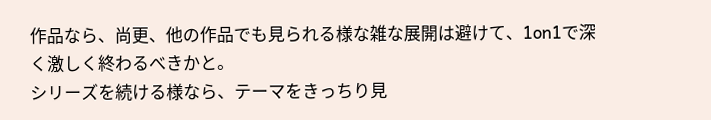作品なら、尚更、他の作品でも見られる様な雑な展開は避けて、1on1で深く激しく終わるべきかと。
シリーズを続ける様なら、テーマをきっちり見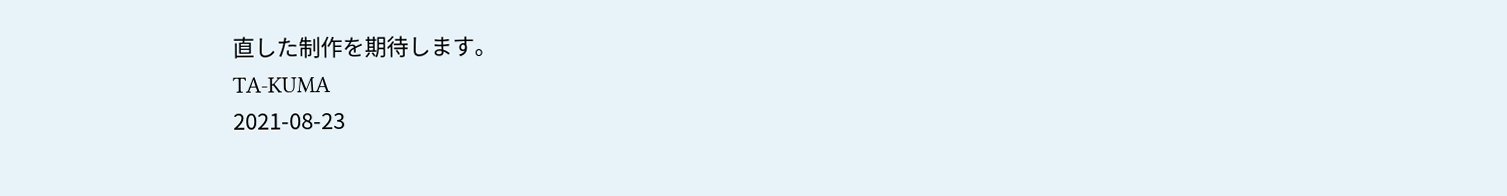直した制作を期待します。
TA-KUMA
2021-08-23